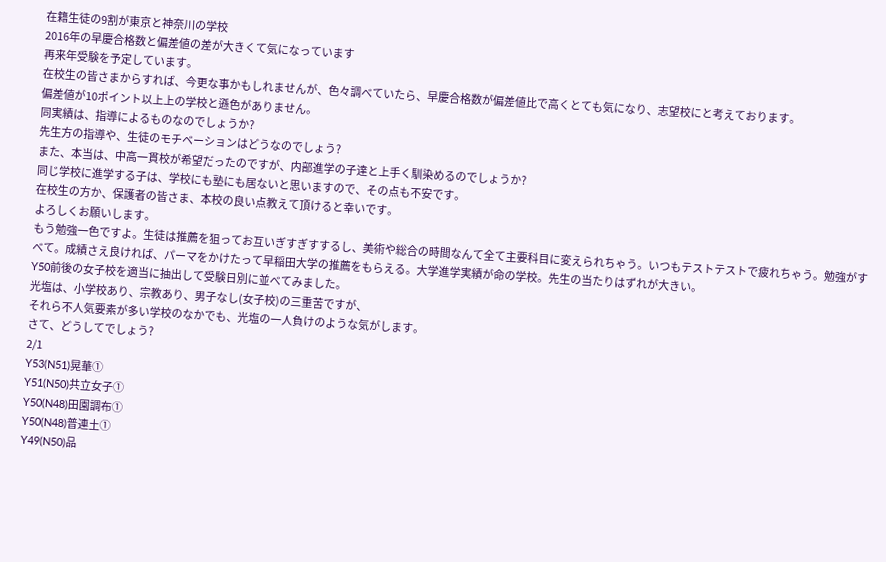在籍生徒の9割が東京と神奈川の学校
2016年の早慶合格数と偏差値の差が大きくて気になっています
再来年受験を予定しています。
在校生の皆さまからすれば、今更な事かもしれませんが、色々調べていたら、早慶合格数が偏差値比で高くとても気になり、志望校にと考えております。
偏差値が10ポイント以上上の学校と遜色がありません。
同実績は、指導によるものなのでしょうか?
先生方の指導や、生徒のモチベーションはどうなのでしょう?
また、本当は、中高一貫校が希望だったのですが、内部進学の子達と上手く馴染めるのでしょうか?
同じ学校に進学する子は、学校にも塾にも居ないと思いますので、その点も不安です。
在校生の方か、保護者の皆さま、本校の良い点教えて頂けると幸いです。
よろしくお願いします。
もう勉強一色ですよ。生徒は推薦を狙ってお互いぎすぎすするし、美術や総合の時間なんて全て主要科目に変えられちゃう。いつもテストテストで疲れちゃう。勉強がすべて。成績さえ良ければ、パーマをかけたって早稲田大学の推薦をもらえる。大学進学実績が命の学校。先生の当たりはずれが大きい。
Y50前後の女子校を適当に抽出して受験日別に並べてみました。
光塩は、小学校あり、宗教あり、男子なし(女子校)の三重苦ですが、
それら不人気要素が多い学校のなかでも、光塩の一人負けのような気がします。
さて、どうしてでしょう?
2/1
Y53(N51)晃華①
Y51(N50)共立女子①
Y50(N48)田園調布①
Y50(N48)普連土①
Y49(N50)品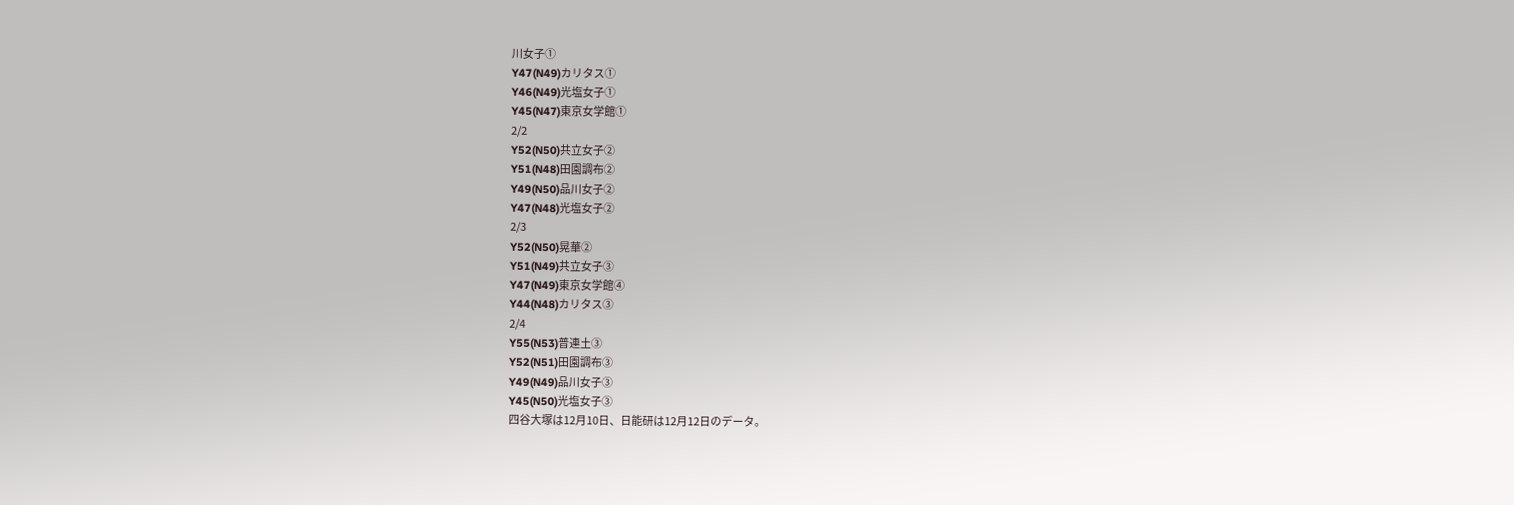川女子①
Y47(N49)カリタス①
Y46(N49)光塩女子①
Y45(N47)東京女学館①
2/2
Y52(N50)共立女子②
Y51(N48)田園調布②
Y49(N50)品川女子②
Y47(N48)光塩女子②
2/3
Y52(N50)晃華②
Y51(N49)共立女子③
Y47(N49)東京女学館④
Y44(N48)カリタス③
2/4
Y55(N53)普連土③
Y52(N51)田園調布③
Y49(N49)品川女子③
Y45(N50)光塩女子③
四谷大塚は12月10日、日能研は12月12日のデータ。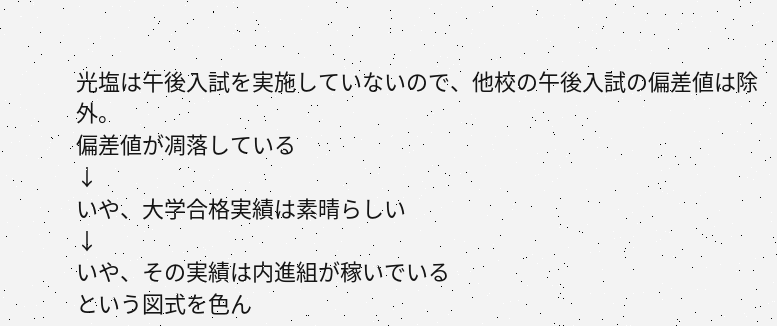光塩は午後入試を実施していないので、他校の午後入試の偏差値は除外。
偏差値が凋落している
↓
いや、大学合格実績は素晴らしい
↓
いや、その実績は内進組が稼いでいる
という図式を色ん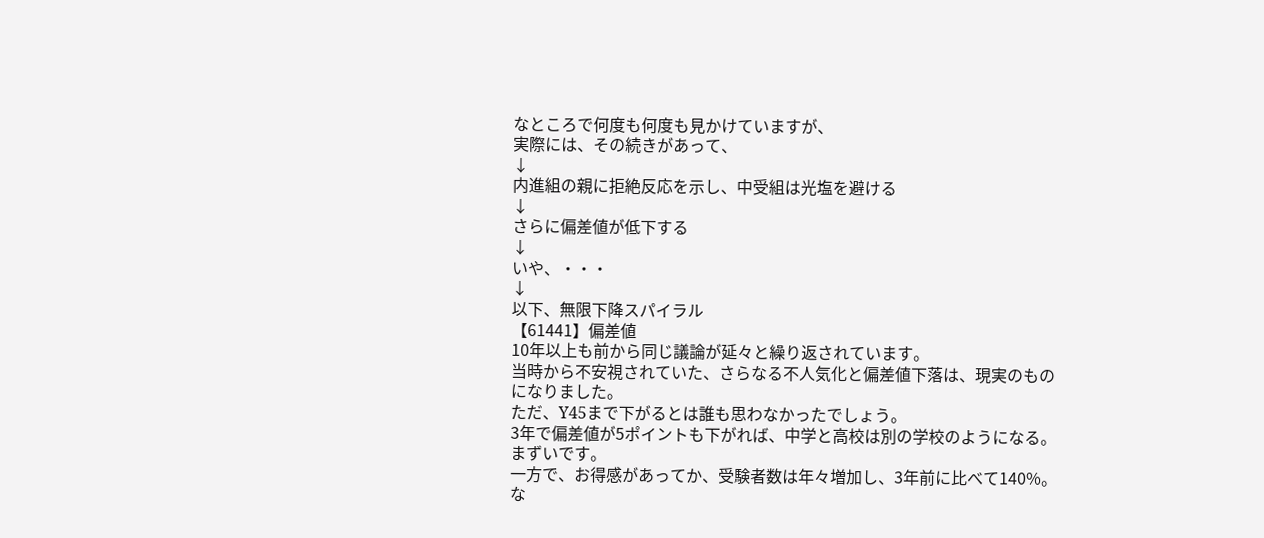なところで何度も何度も見かけていますが、
実際には、その続きがあって、
↓
内進組の親に拒絶反応を示し、中受組は光塩を避ける
↓
さらに偏差値が低下する
↓
いや、・・・
↓
以下、無限下降スパイラル
【61441】偏差値
10年以上も前から同じ議論が延々と繰り返されています。
当時から不安視されていた、さらなる不人気化と偏差値下落は、現実のものになりました。
ただ、Y45まで下がるとは誰も思わなかったでしょう。
3年で偏差値が5ポイントも下がれば、中学と高校は別の学校のようになる。まずいです。
一方で、お得感があってか、受験者数は年々増加し、3年前に比べて140%。な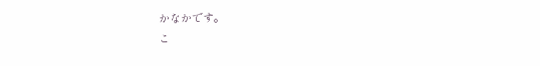かなかです。
こ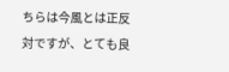ちらは今風とは正反対ですが、とても良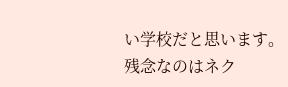い学校だと思います。
残念なのはネク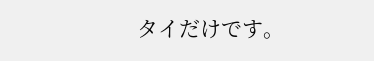タイだけです。